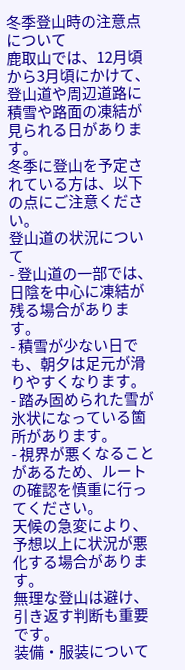冬季登山時の注意点について
鹿取山では、12月頃から3月頃にかけて、
登山道や周辺道路に積雪や路面の凍結が見られる日があります。
冬季に登山を予定されている方は、以下の点にご注意ください。
登山道の状況について
- 登山道の一部では、日陰を中心に凍結が残る場合があります。
- 積雪が少ない日でも、朝夕は足元が滑りやすくなります。
- 踏み固められた雪が氷状になっている箇所があります。
- 視界が悪くなることがあるため、ルートの確認を慎重に行ってください。
天候の急変により、予想以上に状況が悪化する場合があります。
無理な登山は避け、引き返す判断も重要です。
装備・服装について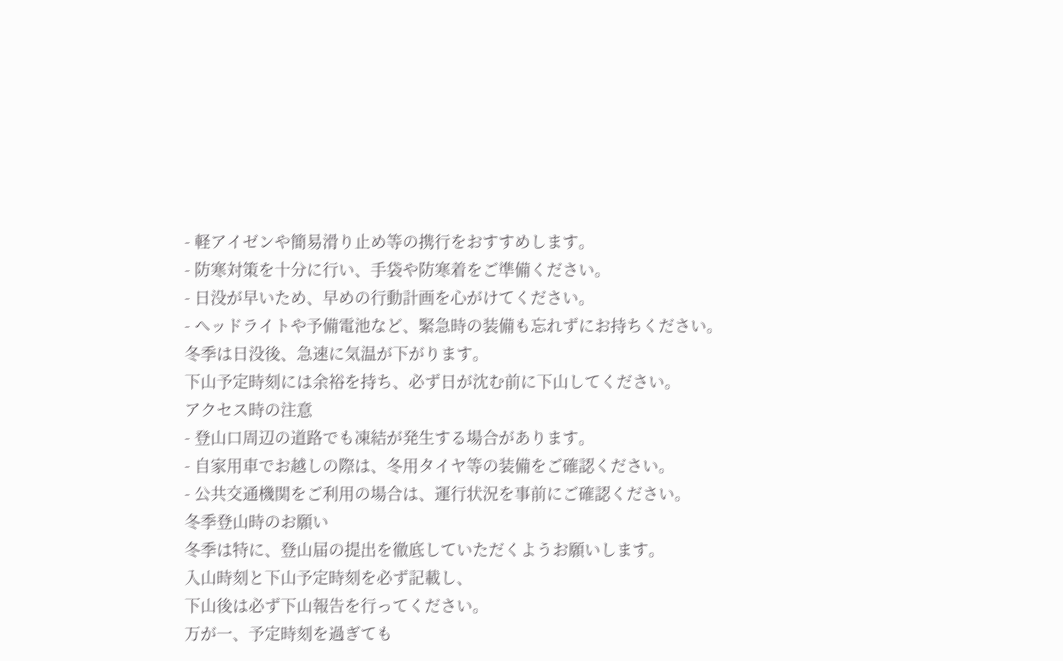- 軽アイゼンや簡易滑り止め等の携行をおすすめします。
- 防寒対策を十分に行い、手袋や防寒着をご準備ください。
- 日没が早いため、早めの行動計画を心がけてください。
- ヘッドライトや予備電池など、緊急時の装備も忘れずにお持ちください。
冬季は日没後、急速に気温が下がります。
下山予定時刻には余裕を持ち、必ず日が沈む前に下山してください。
アクセス時の注意
- 登山口周辺の道路でも凍結が発生する場合があります。
- 自家用車でお越しの際は、冬用タイヤ等の装備をご確認ください。
- 公共交通機関をご利用の場合は、運行状況を事前にご確認ください。
冬季登山時のお願い
冬季は特に、登山届の提出を徹底していただくようお願いします。
入山時刻と下山予定時刻を必ず記載し、
下山後は必ず下山報告を行ってください。
万が一、予定時刻を過ぎても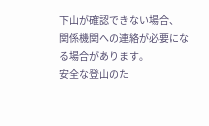下山が確認できない場合、
関係機関への連絡が必要になる場合があります。
安全な登山のた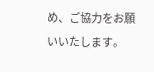め、ご協力をお願いいたします。